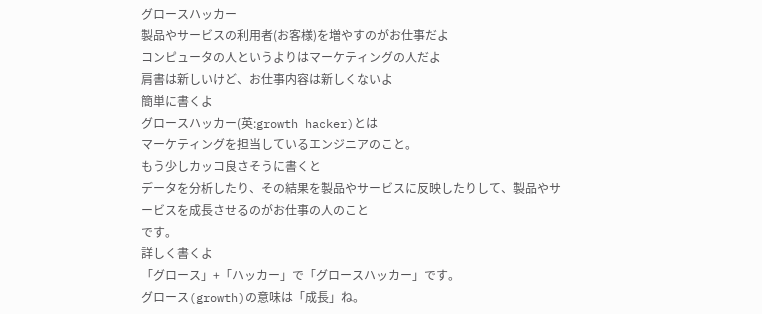グロースハッカー
製品やサービスの利用者(お客様)を増やすのがお仕事だよ
コンピュータの人というよりはマーケティングの人だよ
肩書は新しいけど、お仕事内容は新しくないよ
簡単に書くよ
グロースハッカー(英:growth hacker)とは
マーケティングを担当しているエンジニアのこと。
もう少しカッコ良さそうに書くと
データを分析したり、その結果を製品やサービスに反映したりして、製品やサービスを成長させるのがお仕事の人のこと
です。
詳しく書くよ
「グロース」+「ハッカー」で「グロースハッカー」です。
グロース(growth)の意味は「成長」ね。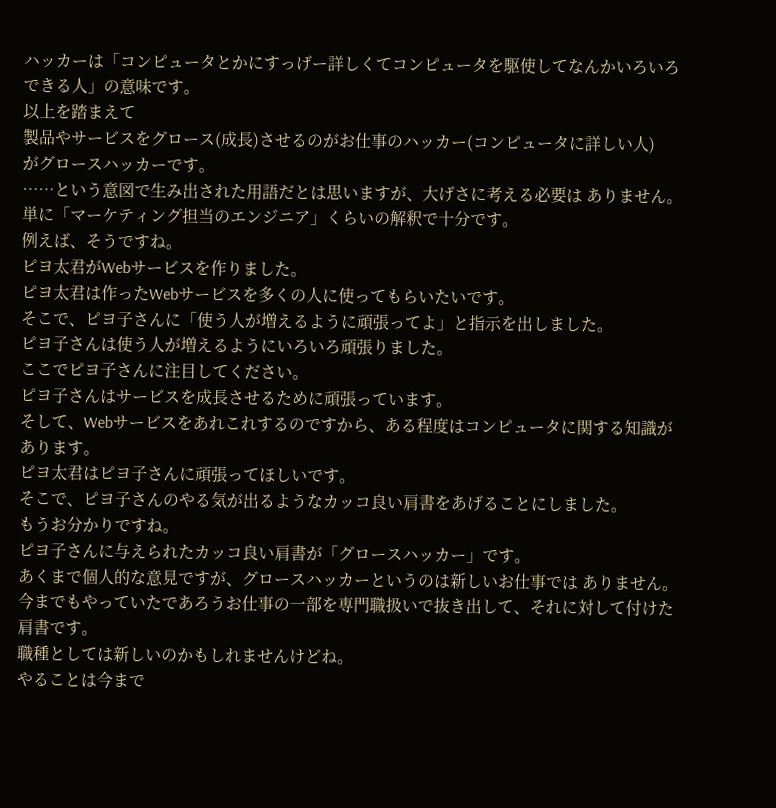ハッカーは「コンピュータとかにすっげー詳しくてコンピュータを駆使してなんかいろいろできる人」の意味です。
以上を踏まえて
製品やサービスをグロース(成長)させるのがお仕事のハッカー(コンピュータに詳しい人)
がグロースハッカーです。
……という意図で生み出された用語だとは思いますが、大げさに考える必要は ありません。
単に「マーケティング担当のエンジニア」くらいの解釈で十分です。
例えば、そうですね。
ピヨ太君がWebサービスを作りました。
ピヨ太君は作ったWebサービスを多くの人に使ってもらいたいです。
そこで、ピヨ子さんに「使う人が増えるように頑張ってよ」と指示を出しました。
ピヨ子さんは使う人が増えるようにいろいろ頑張りました。
ここでピヨ子さんに注目してください。
ピヨ子さんはサービスを成長させるために頑張っています。
そして、Webサービスをあれこれするのですから、ある程度はコンピュータに関する知識があります。
ピヨ太君はピヨ子さんに頑張ってほしいです。
そこで、ピヨ子さんのやる気が出るようなカッコ良い肩書をあげることにしました。
もうお分かりですね。
ピヨ子さんに与えられたカッコ良い肩書が「グロースハッカー」です。
あくまで個人的な意見ですが、グロースハッカーというのは新しいお仕事では ありません。
今までもやっていたであろうお仕事の一部を専門職扱いで抜き出して、それに対して付けた肩書です。
職種としては新しいのかもしれませんけどね。
やることは今まで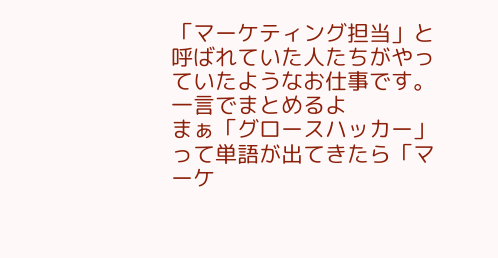「マーケティング担当」と呼ばれていた人たちがやっていたようなお仕事です。
一言でまとめるよ
まぁ「グロースハッカー」って単語が出てきたら「マーケ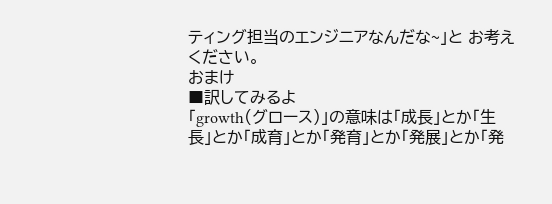ティング担当のエンジニアなんだな~」と お考えください。
おまけ
■訳してみるよ
「growth(グロース)」の意味は「成長」とか「生長」とか「成育」とか「発育」とか「発展」とか「発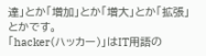達」とか「増加」とか「増大」とか「拡張」とかです。
「hacker(ハッカー)」はIT用語の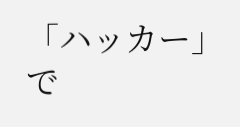「ハッカー」で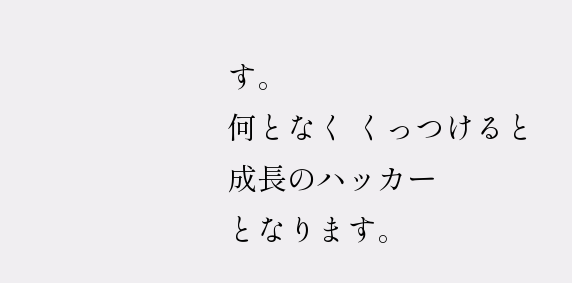す。
何となく くっつけると
成長のハッカー
となります。